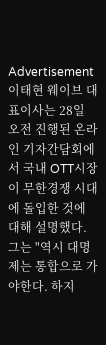Advertisement
이태현 웨이브 대표이사는 28일 오전 진행된 온라인 기자간담회에서 국내 OTT시장이 무한경쟁 시대에 돌입한 것에 대해 설명했다. 그는 "역시 대명제는 통합으로 가야한다. 하지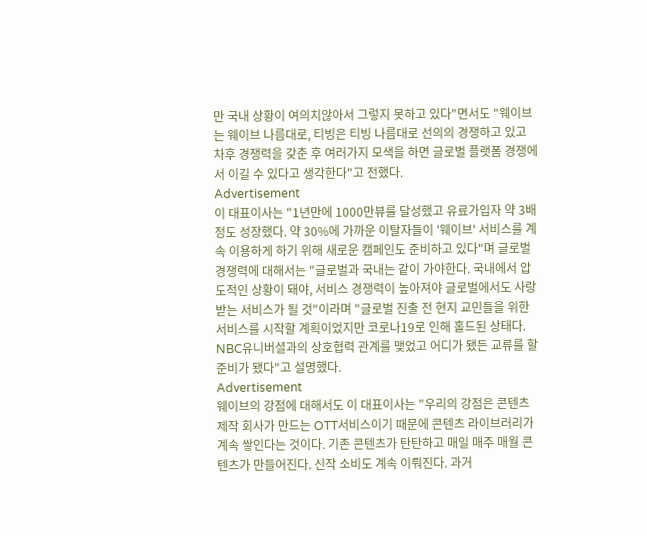만 국내 상황이 여의치않아서 그렇지 못하고 있다"면서도 "웨이브는 웨이브 나름대로, 티빙은 티빙 나름대로 선의의 경쟁하고 있고 차후 경쟁력을 갖춘 후 여러가지 모색을 하면 글로벌 플랫폼 경쟁에서 이길 수 있다고 생각한다"고 전했다.
Advertisement
이 대표이사는 "1년만에 1000만뷰를 달성했고 유료가입자 약 3배정도 성장했다. 약 30%에 가까운 이탈자들이 '웨이브' 서비스를 계속 이용하게 하기 위해 새로운 캠페인도 준비하고 있다"며 글로벌 경쟁력에 대해서는 "글로벌과 국내는 같이 가야한다. 국내에서 압도적인 상황이 돼야, 서비스 경쟁력이 높아져야 글로벌에서도 사랑받는 서비스가 될 것"이라며 "글로벌 진출 전 현지 교민들을 위한 서비스를 시작할 계획이었지만 코로나19로 인해 홀드된 상태다. NBC유니버셜과의 상호협력 관계를 맺었고 어디가 됐든 교류를 할 준비가 됐다"고 설명했다.
Advertisement
웨이브의 강점에 대해서도 이 대표이사는 "우리의 강점은 콘텐츠 제작 회사가 만드는 OTT서비스이기 때문에 콘텐츠 라이브러리가 계속 쌓인다는 것이다. 기존 콘텐츠가 탄탄하고 매일 매주 매월 콘텐츠가 만들어진다. 신작 소비도 계속 이뤄진다. 과거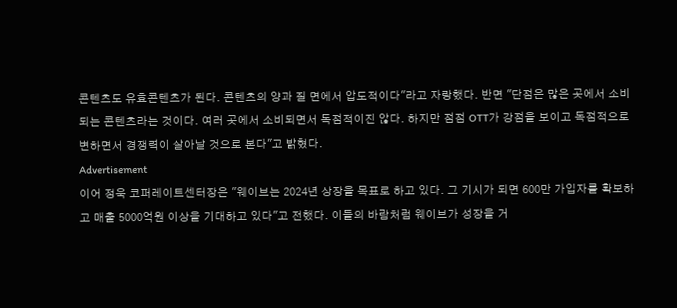콘텐츠도 유효콘텐츠가 된다. 콘텐츠의 양과 질 면에서 압도적이다"라고 자랑했다. 반면 "단점은 많은 곳에서 소비되는 콘텐츠라는 것이다. 여러 곳에서 소비되면서 독점적이진 않다. 하지만 점점 OTT가 강점을 보이고 독점적으로 변하면서 경쟁력이 살아날 것으로 본다"고 밝혔다.
Advertisement
이어 정욱 코퍼레이트센터장은 "웨이브는 2024년 상장을 목표로 하고 있다. 그 기시가 되면 600만 가입자를 확보하고 매출 5000억원 이상을 기대하고 있다"고 전했다. 이들의 바람처럼 웨이브가 성장을 거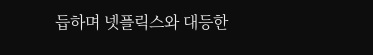듭하며 넷플릭스와 대등한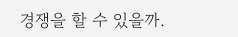경쟁을 할 수 있을까.